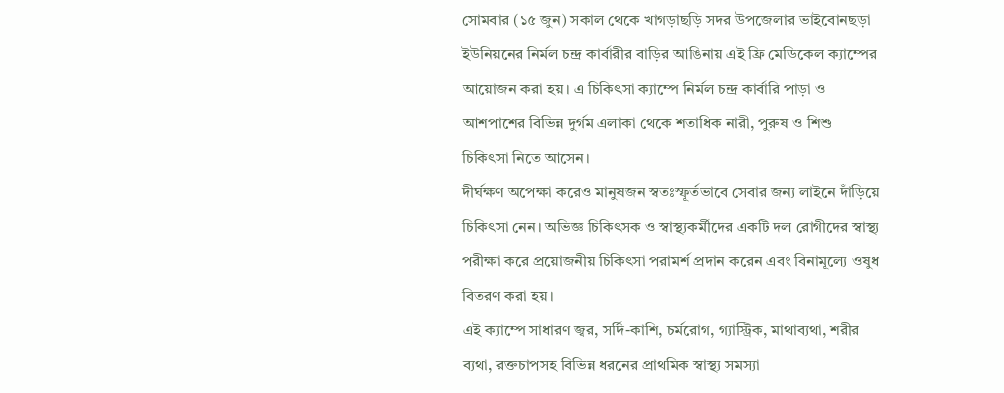সোমবার (১৫ জুন) সকাল থেকে খাগড়াছড়ি সদর উপজেলার ভাইবোনছড়া ইউনিয়নের নির্মল চন্দ্র কার্বারীর বাড়ির আঙিনায় এই ফ্রি মেডিকেল ক্যাম্পের আয়োজন করা হয়। এ চিকিৎসা ক্যাম্পে নির্মল চন্দ্র কার্বারি পাড়া ও আশপাশের বিভিন্ন দুর্গম এলাকা থেকে শতাধিক নারী, পুরুষ ও শিশু চিকিৎসা নিতে আসেন।
দীর্ঘক্ষণ অপেক্ষা করেও মানুষজন স্বতঃস্ফূর্তভাবে সেবার জন্য লাইনে দাঁড়িয়ে চিকিৎসা নেন। অভিজ্ঞ চিকিৎসক ও স্বাস্থ্যকর্মীদের একটি দল রোগীদের স্বাস্থ্য পরীক্ষা করে প্রয়োজনীয় চিকিৎসা পরামর্শ প্রদান করেন এবং বিনামূল্যে ওষুধ বিতরণ করা হয়।
এই ক্যাম্পে সাধারণ জ্বর, সর্দি-কাশি, চর্মরোগ, গ্যাস্ট্রিক, মাথাব্যথা, শরীর ব্যথা, রক্তচাপসহ বিভিন্ন ধরনের প্রাথমিক স্বাস্থ্য সমস্যা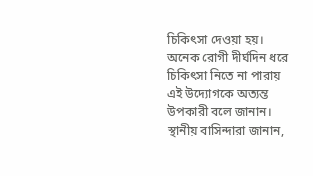চিকিৎসা দেওয়া হয়। অনেক রোগী দীর্ঘদিন ধরে চিকিৎসা নিতে না পারায় এই উদ্যোগকে অত্যন্ত উপকারী বলে জানান।
স্থানীয় বাসিন্দারা জানান,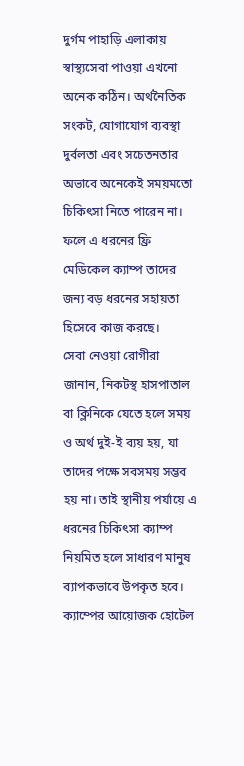দুর্গম পাহাড়ি এলাকায় স্বাস্থ্যসেবা পাওয়া এখনো অনেক কঠিন। অর্থনৈতিক সংকট, যোগাযোগ ব্যবস্থা দুর্বলতা এবং সচেতনতার অভাবে অনেকেই সময়মতো চিকিৎসা নিতে পারেন না। ফলে এ ধরনের ফ্রি মেডিকেল ক্যাম্প তাদের জন্য বড় ধরনের সহায়তা হিসেবে কাজ করছে।
সেবা নেওয়া রোগীরা জানান, নিকটস্থ হাসপাতাল বা ক্লিনিকে যেতে হলে সময় ও অর্থ দুই-ই ব্যয় হয়, যা তাদের পক্ষে সবসময় সম্ভব হয় না। তাই স্থানীয় পর্যায়ে এ ধরনের চিকিৎসা ক্যাম্প নিয়মিত হলে সাধারণ মানুষ ব্যাপকভাবে উপকৃত হবে।
ক্যাম্পের আয়োজক হোটেল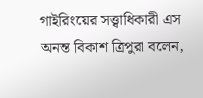গাইরিংয়ের সত্ত্বাধিকারী এস অনন্ত বিকাশ ত্রিপুরা বলেন,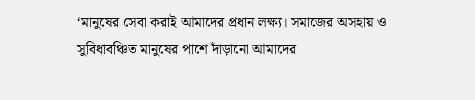‘মানুষের সেবা করাই আমাদের প্রধান লক্ষ্য। সমাজের অসহায় ও সুবিধাবঞ্চিত মানুষের পাশে দাঁড়ানো আমাদের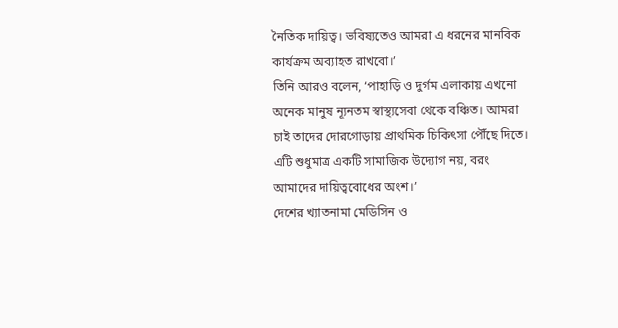নৈতিক দায়িত্ব। ভবিষ্যতেও আমরা এ ধরনের মানবিক কার্যক্রম অব্যাহত রাখবো।’
তিনি আরও বলেন, ‘পাহাড়ি ও দুর্গম এলাকায় এখনো অনেক মানুষ ন্যূনতম স্বাস্থ্যসেবা থেকে বঞ্চিত। আমরা চাই তাদের দোরগোড়ায় প্রাথমিক চিকিৎসা পৌঁছে দিতে। এটি শুধুমাত্র একটি সামাজিক উদ্যোগ নয়, বরং আমাদের দায়িত্ববোধের অংশ।’
দেশের খ্যাতনামা মেডিসিন ও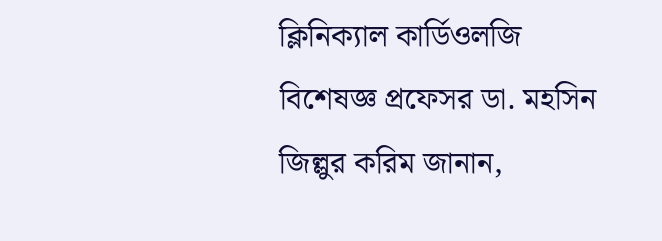ক্লিনিক্যাল কার্ডিওলজি বিশেষজ্ঞ প্রফেসর ডা. মহসিন জিল্লুর করিম জানান,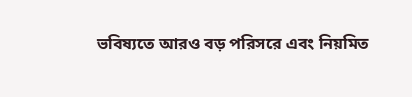ভবিষ্যতে আরও বড় পরিসরে এবং নিয়মিত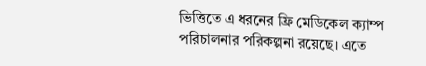ভিত্তিতে এ ধরনের ফ্রি মেডিকেল ক্যাম্প পরিচালনার পরিকল্পনা রয়েছে। এতে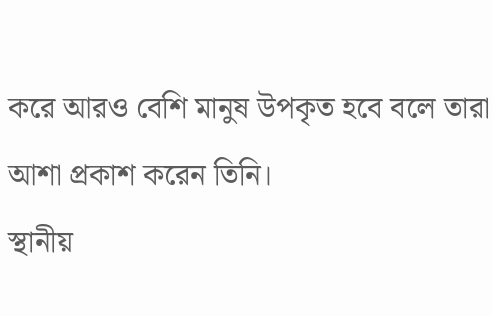করে আরও বেশি মানুষ উপকৃত হবে বলে তারা আশা প্রকাশ করেন তিনি।
স্থানীয়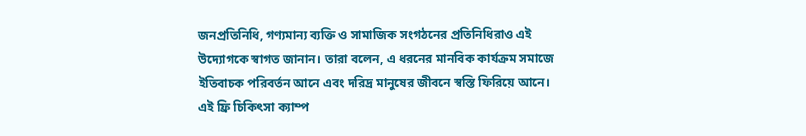জনপ্রতিনিধি, গণ্যমান্য ব্যক্তি ও সামাজিক সংগঠনের প্রতিনিধিরাও এই উদ্যোগকে স্বাগত জানান। তারা বলেন, এ ধরনের মানবিক কার্যক্রম সমাজে ইতিবাচক পরিবর্তন আনে এবং দরিদ্র মানুষের জীবনে স্বস্তি ফিরিয়ে আনে।
এই ফ্রি চিকিৎসা ক্যাম্প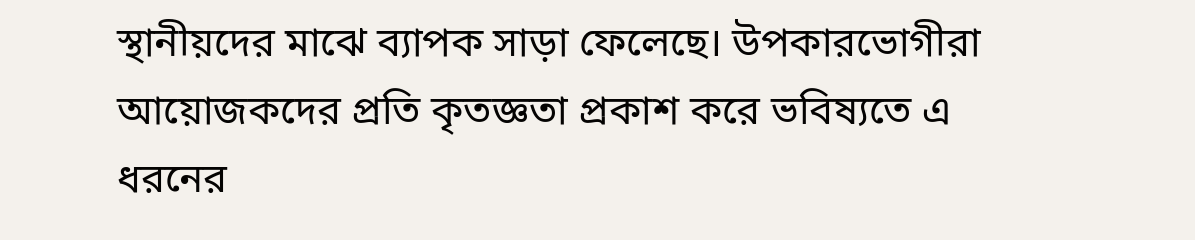স্থানীয়দের মাঝে ব্যাপক সাড়া ফেলেছে। উপকারভোগীরা আয়োজকদের প্রতি কৃতজ্ঞতা প্রকাশ করে ভবিষ্যতে এ ধরনের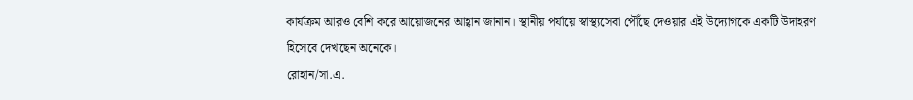কার্যক্রম আরও বেশি করে আয়োজনের আহ্বান জানান। স্থানীয় পর্যায়ে স্বাস্থ্যসেবা পৌঁছে দেওয়ার এই উদ্যোগকে একটি উদাহরণ হিসেবে দেখছেন অনেকে।
রোহান/সা.এ.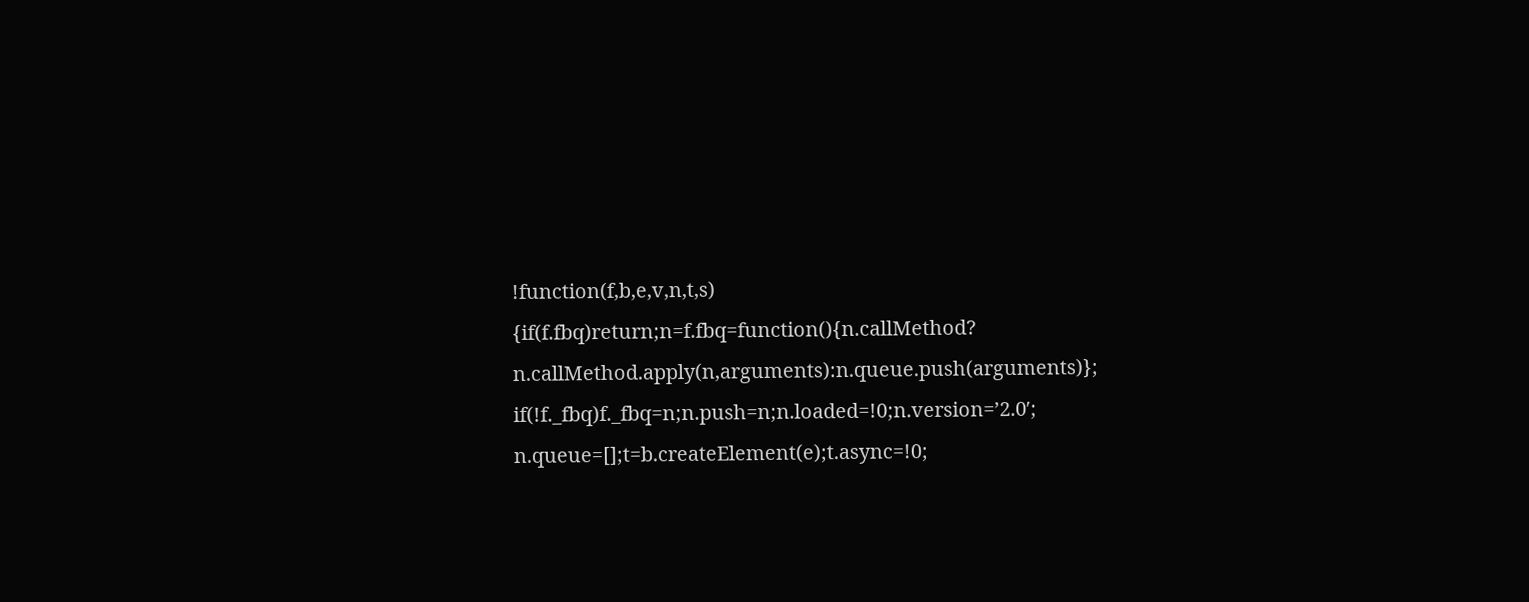!function(f,b,e,v,n,t,s)
{if(f.fbq)return;n=f.fbq=function(){n.callMethod?
n.callMethod.apply(n,arguments):n.queue.push(arguments)};
if(!f._fbq)f._fbq=n;n.push=n;n.loaded=!0;n.version=’2.0′;
n.queue=[];t=b.createElement(e);t.async=!0;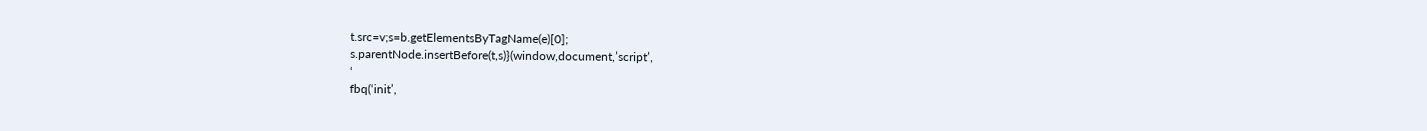t.src=v;s=b.getElementsByTagName(e)[0];
s.parentNode.insertBefore(t,s)}(window,document,’script’,
‘
fbq(‘init’,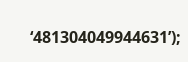‘481304049944631’);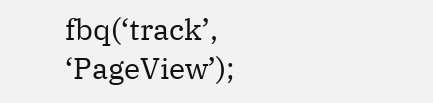fbq(‘track’, ‘PageView’);